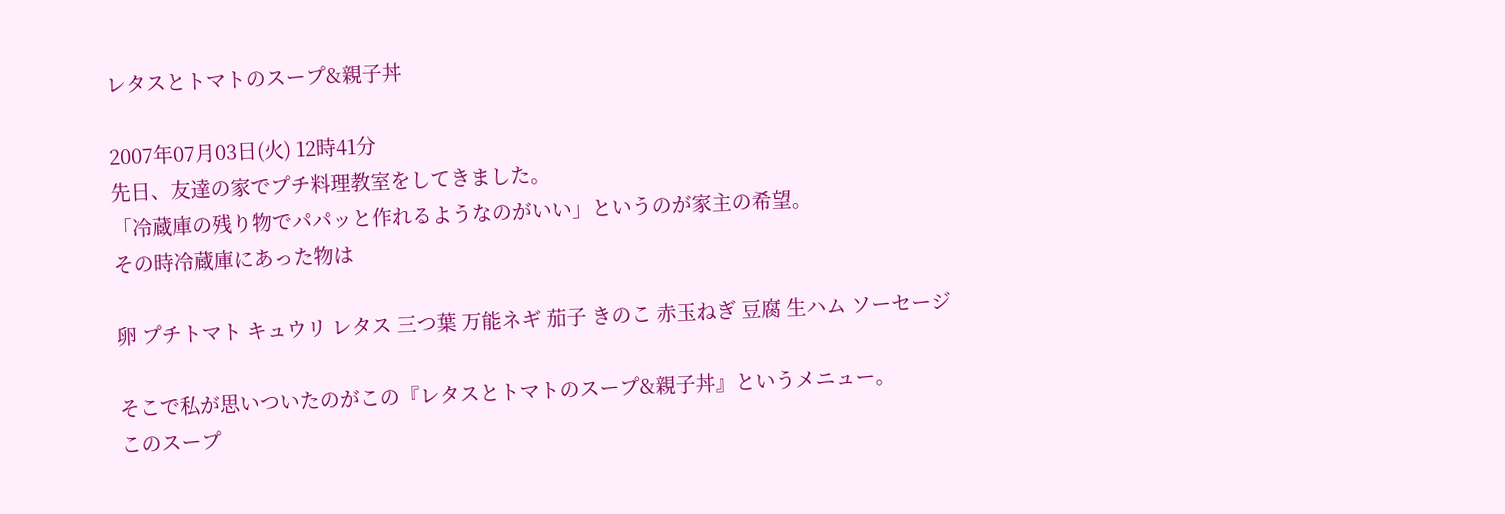レタスとトマトのスープ&親子丼

2007年07月03日(火) 12時41分
先日、友達の家でプチ料理教室をしてきました。
「冷蔵庫の残り物でパパッと作れるようなのがいい」というのが家主の希望。
その時冷蔵庫にあった物は

卵 プチトマト キュウリ レタス 三つ葉 万能ネギ 茄子 きのこ 赤玉ねぎ 豆腐 生ハム ソーセージ

そこで私が思いついたのがこの『レタスとトマトのスープ&親子丼』というメニュー。
このスープ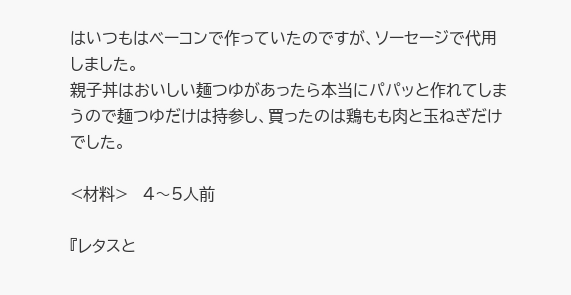はいつもはベーコンで作っていたのですが、ソーセージで代用しました。
親子丼はおいしい麺つゆがあったら本当にパパッと作れてしまうので麺つゆだけは持参し、買ったのは鶏もも肉と玉ねぎだけでした。

<材料>   4〜5人前

『レタスと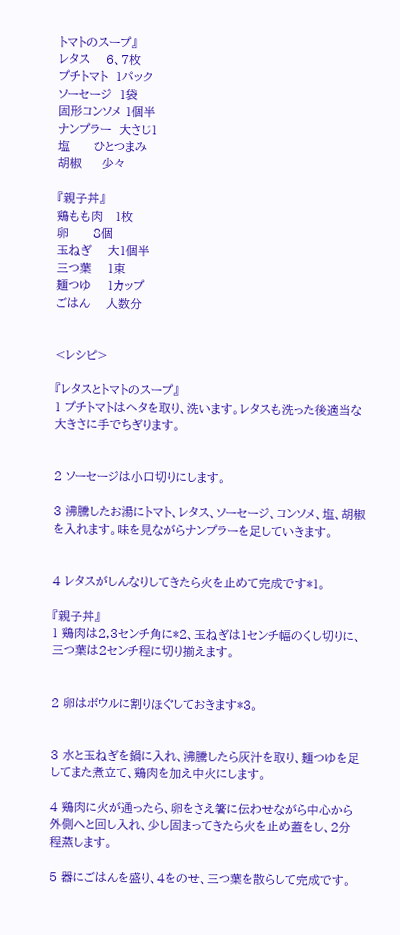トマトのスープ』
レタス    6、7枚
プチトマト  1パック
ソーセージ  1袋
固形コンソメ 1個半
ナンプラー  大さじ1
塩      ひとつまみ
胡椒     少々

『親子丼』
鶏もも肉   1枚
卵      8個
玉ねぎ    大1個半
三つ葉    1束
麺つゆ    1カップ
ごはん    人数分


<レシピ>

『レタスとトマトのスープ』
1 プチトマトはヘタを取り、洗います。レタスも洗った後適当な大きさに手でちぎります。


2 ソーセージは小口切りにします。

3 沸騰したお湯にトマト、レタス、ソーセージ、コンソメ、塩、胡椒を入れます。味を見ながらナンプラーを足していきます。


4 レタスがしんなりしてきたら火を止めて完成です*1。

『親子丼』
1 鶏肉は2,3センチ角に*2、玉ねぎは1センチ幅のくし切りに、三つ葉は2センチ程に切り揃えます。


2 卵はボウルに割りほぐしておきます*3。


3 水と玉ねぎを鍋に入れ、沸騰したら灰汁を取り、麺つゆを足してまた煮立て、鶏肉を加え中火にします。

4 鶏肉に火が通ったら、卵をさえ箸に伝わせながら中心から外側へと回し入れ、少し固まってきたら火を止め蓋をし、2分程蒸します。

5 器にごはんを盛り、4をのせ、三つ葉を散らして完成です。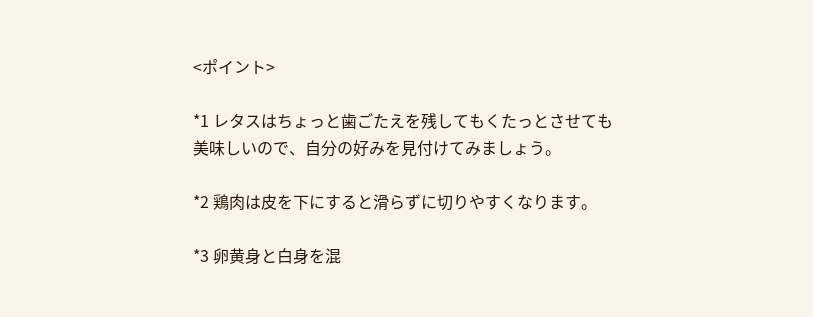<ポイント>

*1 レタスはちょっと歯ごたえを残してもくたっとさせても美味しいので、自分の好みを見付けてみましょう。

*2 鶏肉は皮を下にすると滑らずに切りやすくなります。

*3 卵黄身と白身を混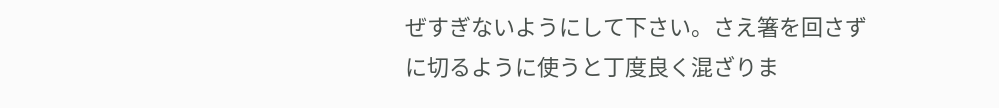ぜすぎないようにして下さい。さえ箸を回さずに切るように使うと丁度良く混ざりま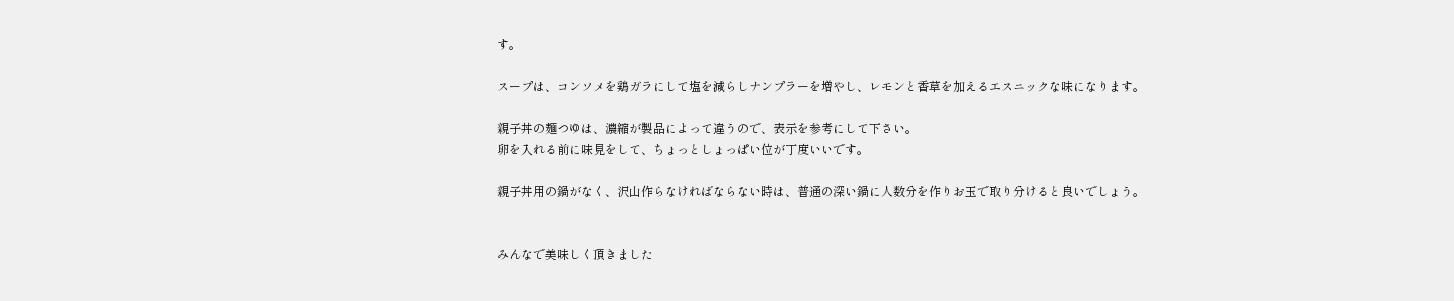す。

スープは、コンソメを鶏ガラにして塩を減らしナンプラーを増やし、レモンと香草を加えるエスニックな味になります。

親子丼の麺つゆは、濃縮が製品によって違うので、表示を参考にして下さい。
卵を入れる前に味見をして、ちょっとしょっぱい位が丁度いいです。

親子丼用の鍋がなく、沢山作らなければならない時は、普通の深い鍋に人数分を作りお玉で取り分けると良いでしょう。


みんなで美味しく頂きました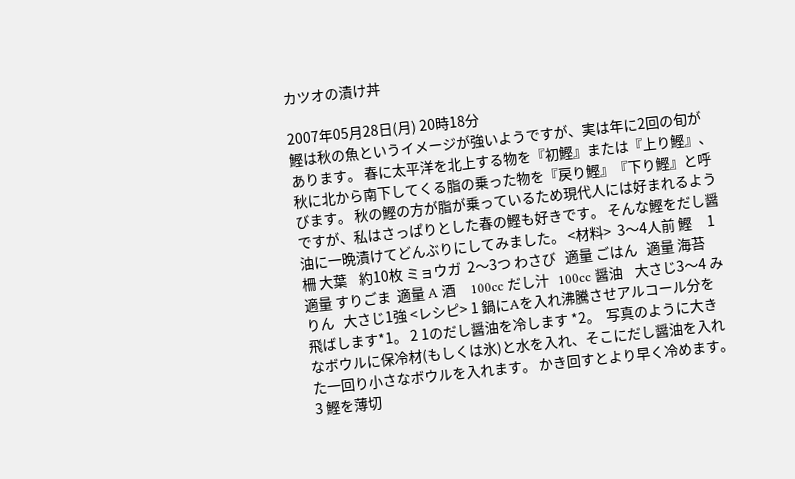カツオの漬け丼

2007年05月28日(月) 20時18分
鰹は秋の魚というイメージが強いようですが、実は年に2回の旬があります。 春に太平洋を北上する物を『初鰹』または『上り鰹』、秋に北から南下してくる脂の乗った物を『戻り鰹』『下り鰹』と呼びます。 秋の鰹の方が脂が乗っているため現代人には好まれるようですが、私はさっぱりとした春の鰹も好きです。 そんな鰹をだし醤油に一晩漬けてどんぶりにしてみました。 <材料>  3〜4人前 鰹     1柵 大葉    約10枚 ミョウガ  2〜3つ わさび   適量 ごはん   適量 海苔    適量 すりごま  適量 A 酒     100cc だし汁   100cc 醤油    大さじ3〜4 みりん   大さじ1強 <レシピ> 1 鍋にAを入れ沸騰させアルコール分を飛ばします*1。 2 1のだし醤油を冷します *2。  写真のように大きなボウルに保冷材(もしくは氷)と水を入れ、そこにだし醤油を入れた一回り小さなボウルを入れます。 かき回すとより早く冷めます。 3 鰹を薄切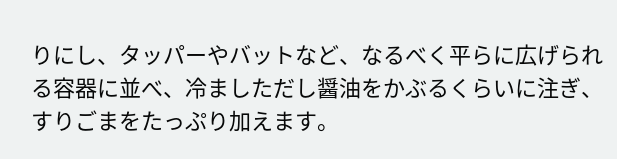りにし、タッパーやバットなど、なるべく平らに広げられる容器に並べ、冷ましただし醤油をかぶるくらいに注ぎ、すりごまをたっぷり加えます。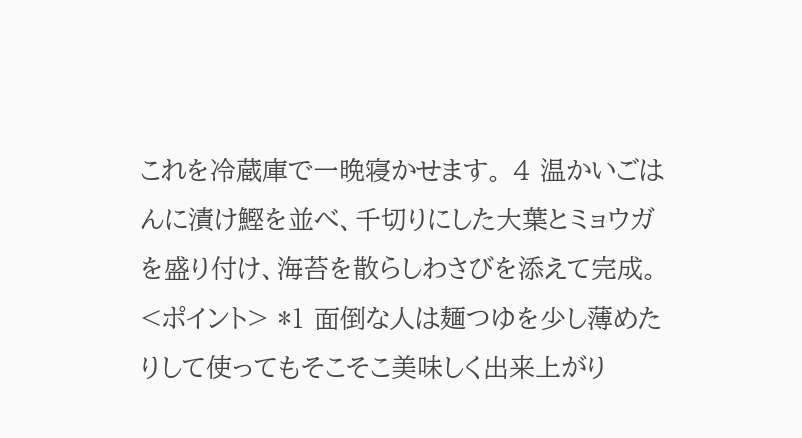これを冷蔵庫で一晩寝かせます。 4 温かいごはんに漬け鰹を並べ、千切りにした大葉とミョウガを盛り付け、海苔を散らしわさびを添えて完成。 <ポイント> *1 面倒な人は麺つゆを少し薄めたりして使ってもそこそこ美味しく出来上がり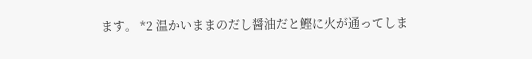ます。 *2 温かいままのだし醤油だと鰹に火が通ってしま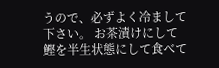うので、必ずよく冷まして下さい。 お茶漬けにして鰹を半生状態にして食べて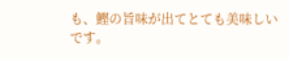も、鰹の旨味が出てとても美味しいです。